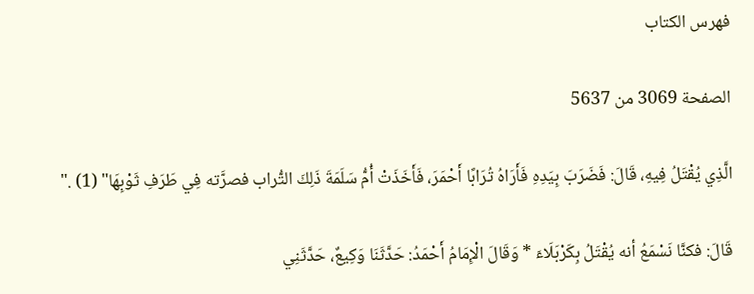فهرس الكتاب

الصفحة 3069 من 5637

الَّذِي يُقْتَلُ فِيهِ، قَالَ: فَضَرَبَ بِيَدِهِ فَأَرَاهُ تُرَابًا أَحْمَرَ، فَأَخَذَتْ أُمُّ سَلَمَةَ ذَلِكَ التُّراب فصرَّته فِي طَرَفِ ثَوْبِهَا" (1) ."

قَالَ: فكنَّا نَسْمَعُ أنه يُقْتَلُ بِكَرْبَلَاءَ * وَقَالَ الْإِمَامُ أَحْمَدُ: حَدَّثَنَا وَكِيعٌ، حَدَّثَنِي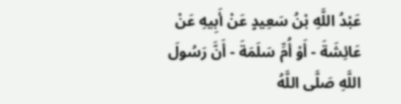عَبْدُ اللَّهِ بْنُ سَعِيدٍ عَنْ أَبِيهِ عَنْ عَائِشَةَ - أَوْ أُمِّ سَلَمَةَ - أَنَّ رَسُولَ اللَّهِ صَلَّى اللَّهُ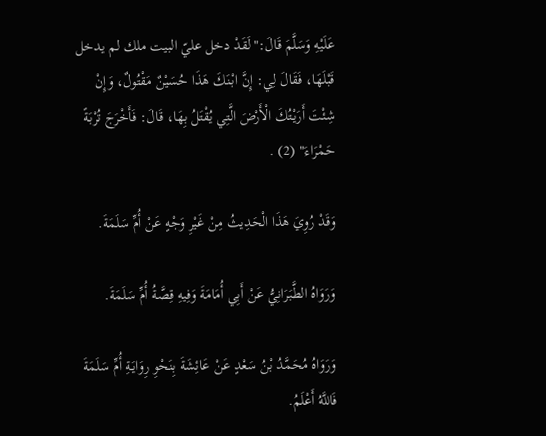عَلَيْهِ وَسَلَّمَ قَالَ:"لَقَدْ دخل عليّ البيت ملك لم يدخل قَبْلَهَا، فَقَالَ لِي: إِنَّ ابْنَكَ هَذَا حُسَيْنٌ مَقْتُولٌ، وَإِنْ شِئْتَ أَرَيْتُكَ الْأَرْضَ الَّتِي يُقْتَلُ بِهَا، قَالَ: فَأَخْرَجَ تُرْبَةً حَمْرَاءَ" (2) .

وَقَدْ رُوِيَ هَذَا الْحَدِيثُ مِنْ غَيْرِ وَجْهٍ عَنْ أُمِّ سَلَمَةَ.

وَرَوَاهُ الطَّبَرَانِيُّ عَنْ أَبِي أُمَامَةَ وَفِيهِ قِصَّةُ أُمِّ سَلَمَةَ.

وَرَوَاهُ مُحَمَّدُ بْنُ سَعْدٍ عَنْ عَائِشَةَ بِنَحْوِ رِوَايَةِ أُمِّ سَلَمَةَ فَاللَّهُ أَعْلَمُ.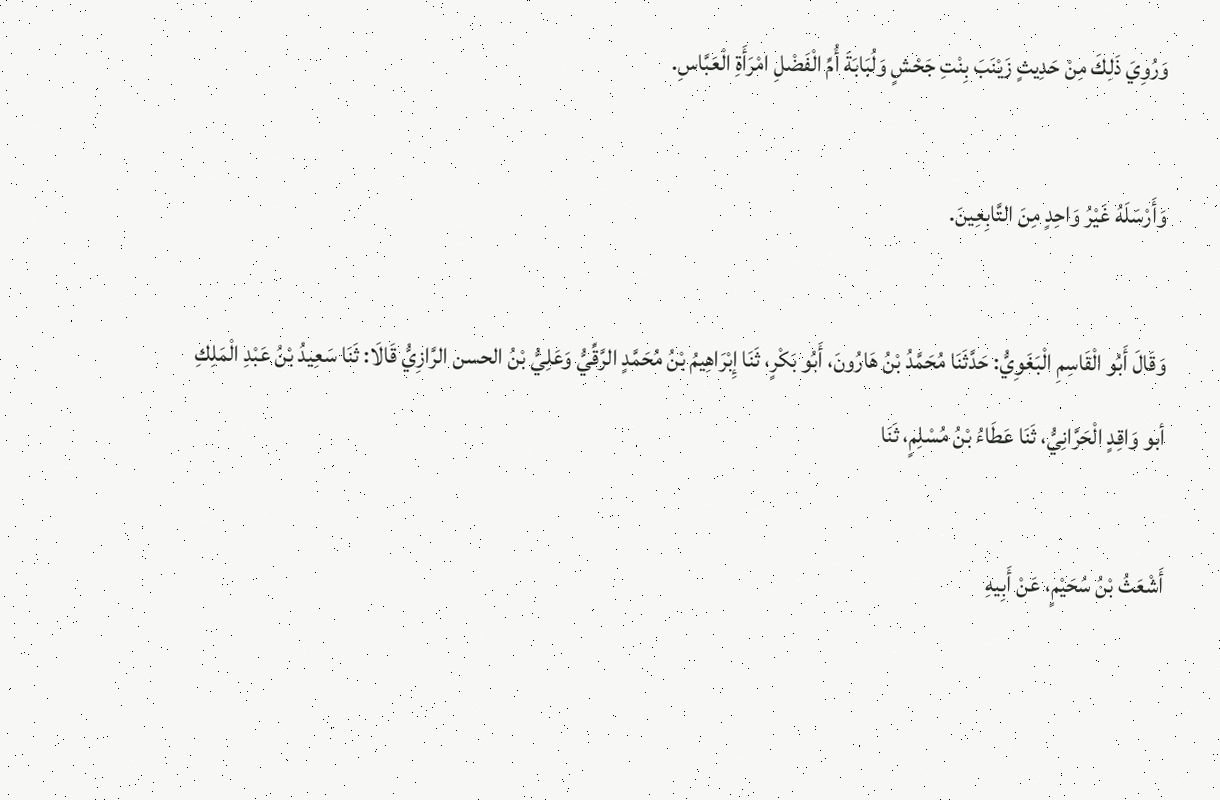وَرُوِيَ ذَلِكَ مِنْ حَدِيثٍ زَيْنَبَ بِنْتِ جَحْشٍ وَلُبَابَةَ أُمِّ الْفَضْلِ امْرَأَةِ الْعَبَّاسِ.

وَأَرْسَلَهُ غَيْرُ وَاحِدٍ مِنَ التَّابِعِينَ.

وَقَالَ أَبُو الْقَاسِمِ الْبَغَوِيُّ: حَدَّثَنَا مُحَمَّدُ بْنُ هَارُونَ، أَبُو بَكْرٍ، ثَنَا إِبْرَاهِيمُ بْنُ مُحَمَّدٍ الرَّقِّيُّ وَعَلِيُّ بْنُ الحسن الرَّازِيُّ قَالَا: ثَنَا سَعِيدُ بْنُ عَبْدِ الْمَلِكِ أبو وَاقِدٍ الْحَرَّانِيُّ، ثَنَا عَطَاءُ بْنُ مُسْلِمٍ، ثَنَا

أَشْعَثُ بْنُ سُحَيْمٍ، عَنْ أَبِيهِ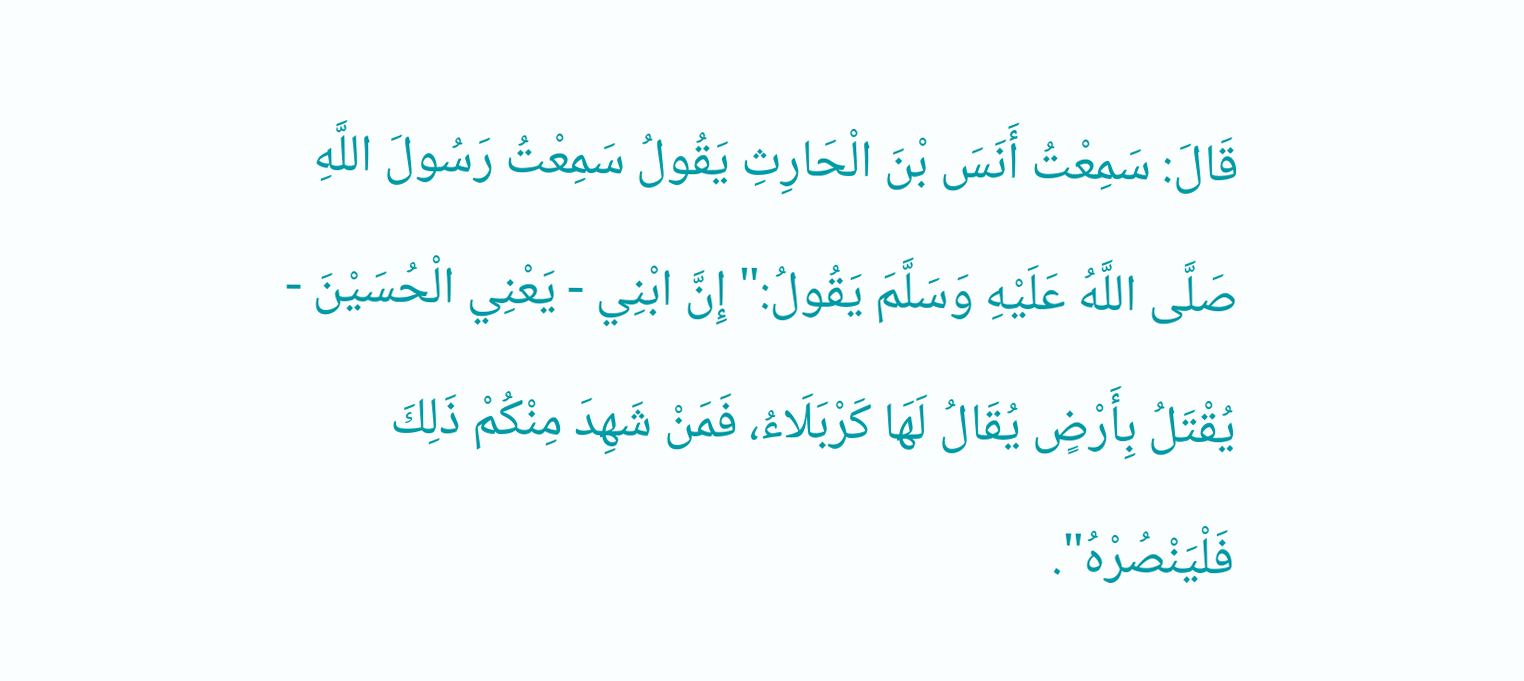قَالَ: سَمِعْتُ أَنَسَ بْنَ الْحَارِثِ يَقُولُ سَمِعْتُ رَسُولَ اللَّهِ صَلَّى اللَّهُ عَلَيْهِ وَسَلَّمَ يَقُولُ:"إِنَّ ابْنِي - يَعْنِي الْحُسَيْنَ - يُقْتَلُ بِأَرْضٍ يُقَالُ لَهَا كَرْبَلَاءُ، فَمَنْ شَهِدَ مِنْكُمْ ذَلِكَ فَلْيَنْصُرْهُ".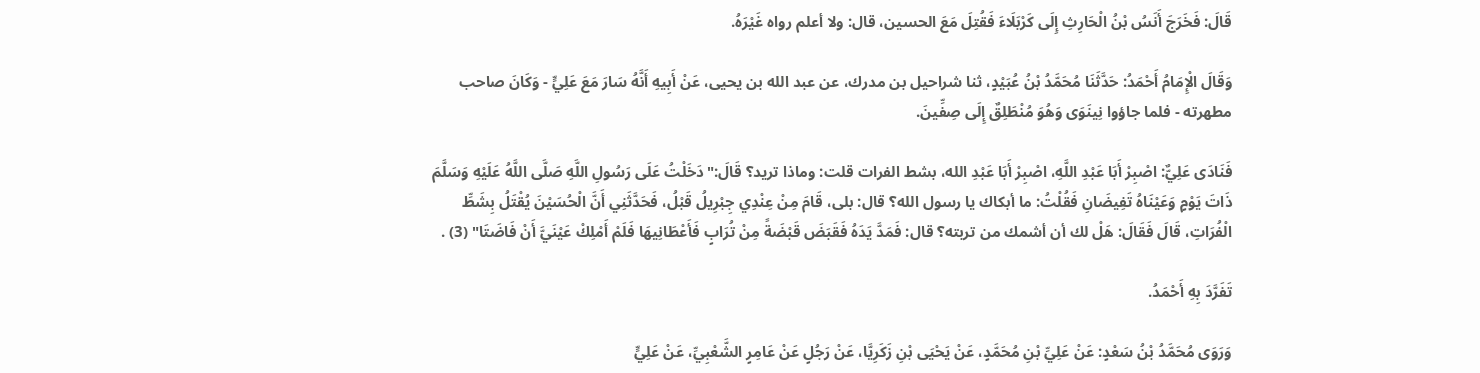قَالَ: فَخَرَجَ أَنَسُ بْنُ الْحَارِثِ إِلَى كَرْبَلَاءَ فَقُتِلَ مَعَ الحسين، قال: ولا أعلم رواه غَيْرَهُ.

وَقَالَ الْإِمَامُ أَحْمَدُ: حَدَّثَنَا مُحَمَّدُ بْنُ عُبَيْدٍ، ثنا شراحيل بن مدرك، عن عبد الله بن يحيى، عَنْ أَبِيهِ أَنَّهُ سَارَ مَعَ عَلِيٍّ - وَكَانَ صاحب مطهرته - فلما جاؤوا نِينَوَى وَهُوَ مُنْطَلِقٌ إِلَى صِفِّينَ.

فَنَادَى عَلِيٌّ: اصْبِرْ أَبَا عَبْدِ اللَّهِ، اصْبِرْ أَبَا عَبْدِ الله، بشط الفرات قلت: وماذا تريد؟ قَالَ:"دَخَلْتُ عَلَى رَسُولِ اللَّهِ صَلَّى اللَّهُ عَلَيْهِ وَسَلَّمَ ذَاتَ يَوْمٍ وَعَيْنَاهُ تَفِيضَانِ فَقُلْتُ: ما أبكاك يا رسول الله؟ قال: بلى، قَامَ مِنْ عِنْدِي جِبْرِيلُ قَبْلُ، فَحَدَّثَنِي أَنَّ الْحُسَيْنَ يُقْتَلُ بِشَطِّ الْفُرَاتِ، قَالَ فَقَالَ: هَلْ لك أن أشمك من تربته؟ قال: فَمَدَّ يَدَهُ فَقَبَضَ قَبْضَةً مِنْ تُرَابٍ فَأَعْطَانِيهَا فَلَمْ أَمْلِكْ عَيْنَيَّ أَنْ فَاضَتَا" (3) .

تَفَرَّدَ بِهِ أَحْمَدُ.

وَرَوَى مُحَمَّدُ بْنُ سَعْدٍ: عَنْ عَلِيِّ بْنِ مُحَمَّدٍ، عَنْ يَحْيَى بْنِ زَكَرِيَّا، عَنْ رَجُلٍ عَنْ عَامِرٍ الشَّعْبِيِّ، عَنْ عَلِيٍّ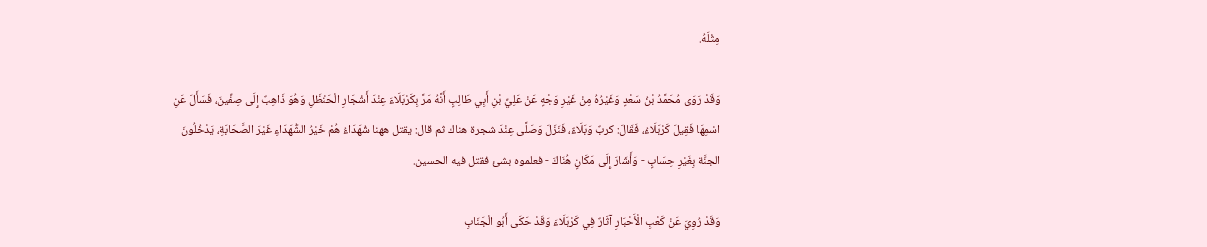مِثْلَهُ.

وَقَدْ رَوَى مُحَمَّدُ بْنُ سَعْدٍ وَغَيْرُهُ مِنْ غَيْرِ وَجْهٍ عَنْ عَلِيِّ بْنِ أَبِي طَالِبٍ أَنَّهُ مَرَّ بِكَرْبَلَاءَ عِنْدَ أَشْجَارِ الْحَنْظَلِ وَهُوَ ذَاهِبٌ إِلَى صِفِّينَ، فَسَأَلَ عَنِ اسْمِهَا فَقِيلَ كَرْبَلَاءُ، فَقَالَ: كربٌ وَبَلَاءٌ، فَنَزَلَ وَصَلَّى عِنْدَ شجرة هناك ثم قال: يقتل ههنا شُهَدَاءُ هُمْ خَيْرُ الشُّهَدَاءِ غَيْرَ الصَّحَابَةِ، يَدْخُلُونَ الجنَّة بِغَيْرِ حِسَابٍ - وَأَشَارَ إِلَى مَكَانٍ هُنَاكَ - فعلموه بشئ فقتل فيه الحسين.

وَقَدْ رُوِيَ عَنْ كَعْبِ الْأَحْبَارِ آثَارٌ فِي كَرْبَلَاءَ وَقَدْ حَكَى أَبُو الْجَنَابِ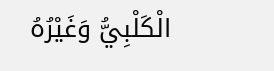الْكَلْبِيُّ وَغَيْرُهُ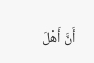أَنَّ أَهْلَ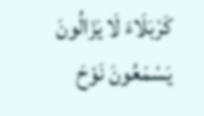كَرْبَلَاءَ لَا يَزَالُونَ يَسْمَعُونَ نَوْحَ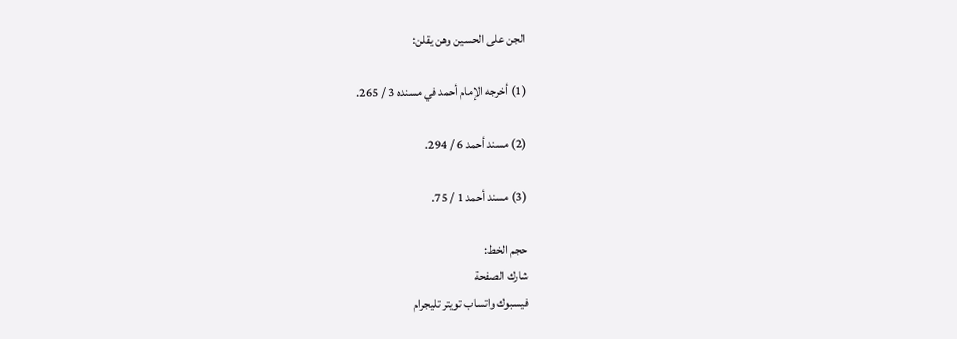الجن على الحسين وهن يقلن:

(1) أخرجه الإمام أحمد في مسنده 3 / 265.

(2) مسند أحمد 6 / 294.

(3) مسند أحمد 1 / 75.

حجم الخط:
شارك الصفحة
فيسبوك واتساب تويتر تليجرام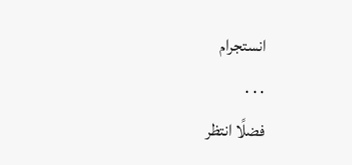انستجرام
. . .
فضلًا انتظر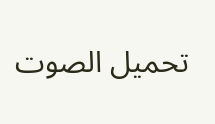تحميل الصوت